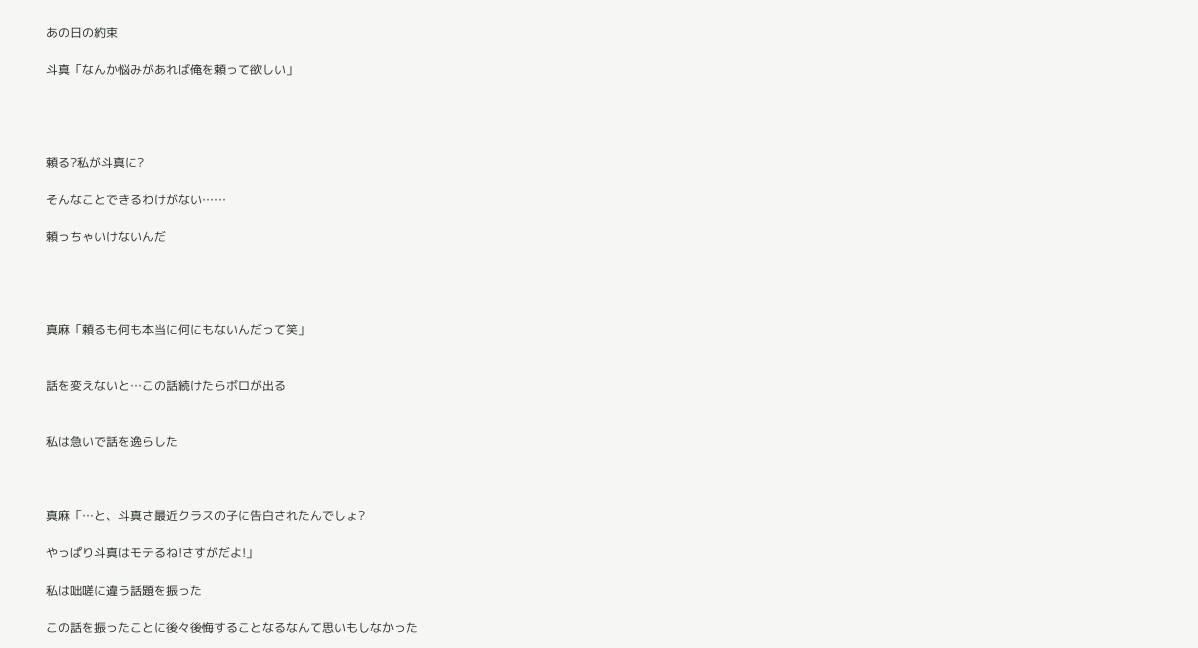あの日の約束

斗真「なんか悩みがあれば俺を頼って欲しい」




頼る?私が斗真に?

そんなことできるわけがない……

頼っちゃいけないんだ




真麻「頼るも何も本当に何にもないんだって笑」


話を変えないと…この話続けたらボロが出る


私は急いで話を逸らした



真麻「…と、斗真さ最近クラスの子に告白されたんでしょ?

やっぱり斗真はモテるね!さすがだよ!」

私は咄嗟に違う話題を振った

この話を振ったことに後々後悔することなるなんて思いもしなかった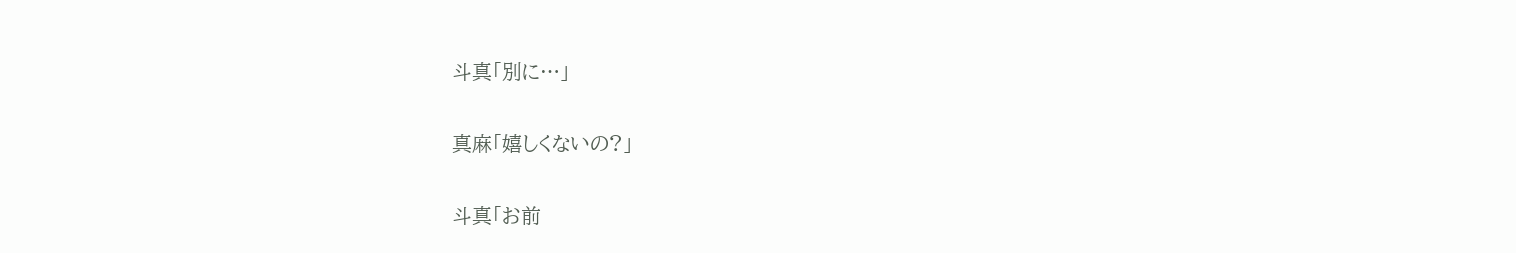斗真「別に…」

真麻「嬉しくないの?」

斗真「お前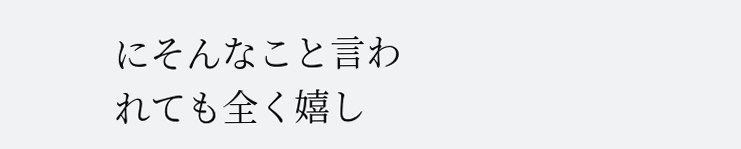にそんなこと言われても全く嬉し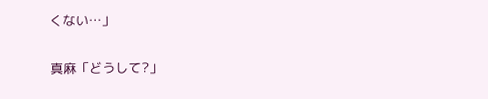くない…」

真麻「どうして?」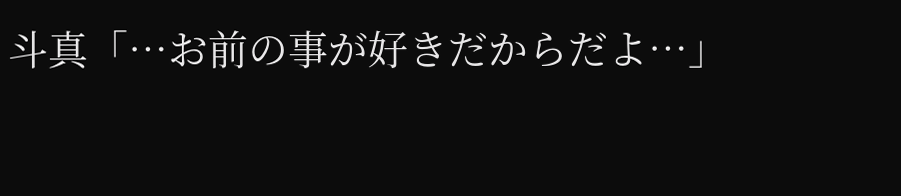斗真「…お前の事が好きだからだよ…」